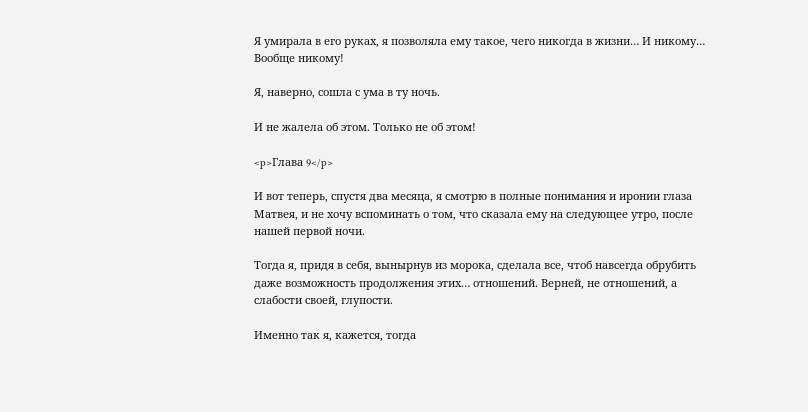Я умирала в его руках, я позволяла ему такое, чего никогда в жизни… И никому… Вообще никому!

Я, наверно, сошла с ума в ту ночь.

И не жалела об этом. Только не об этом!

<p>Глава 9</p>

И вот теперь, спустя два месяца, я смотрю в полные понимания и иронии глаза Матвея, и не хочу вспоминать о том, что сказала ему на следующее утро, после нашей первой ночи.

Тогда я, придя в себя, вынырнув из морока, сделала все, чтоб навсегда обрубить даже возможность продолжения этих… отношений. Верней, не отношений, а слабости своей, глупости.

Именно так я, кажется, тогда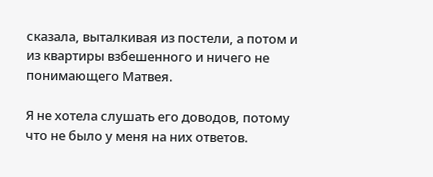сказала, выталкивая из постели, а потом и из квартиры взбешенного и ничего не понимающего Матвея.

Я не хотела слушать его доводов, потому что не было у меня на них ответов.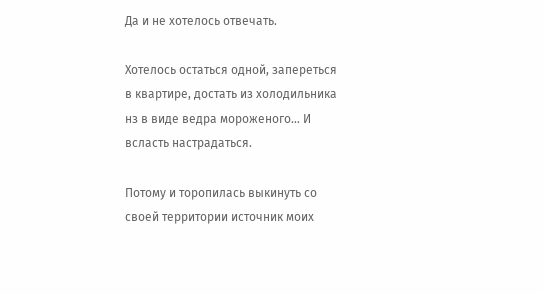Да и не хотелось отвечать.

Хотелось остаться одной, запереться в квартире, достать из холодильника нз в виде ведра мороженого… И всласть настрадаться.

Потому и торопилась выкинуть со своей территории источник моих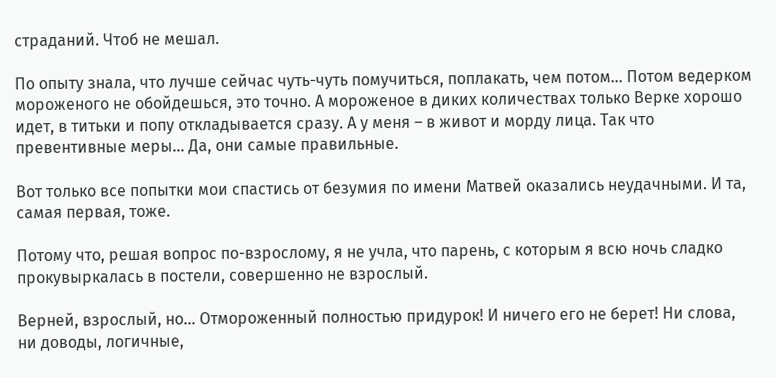страданий. Чтоб не мешал.

По опыту знала, что лучше сейчас чуть-чуть помучиться, поплакать, чем потом… Потом ведерком мороженого не обойдешься, это точно. А мороженое в диких количествах только Верке хорошо идет, в титьки и попу откладывается сразу. А у меня – в живот и морду лица. Так что превентивные меры… Да, они самые правильные.

Вот только все попытки мои спастись от безумия по имени Матвей оказались неудачными. И та, самая первая, тоже.

Потому что, решая вопрос по-взрослому, я не учла, что парень, с которым я всю ночь сладко прокувыркалась в постели, совершенно не взрослый.

Верней, взрослый, но… Отмороженный полностью придурок! И ничего его не берет! Ни слова, ни доводы, логичные,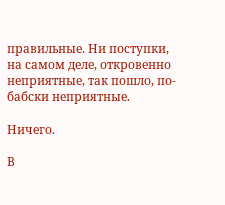правильные. Ни поступки, на самом деле, откровенно неприятные, так пошло, по-бабски неприятные.

Ничего.

В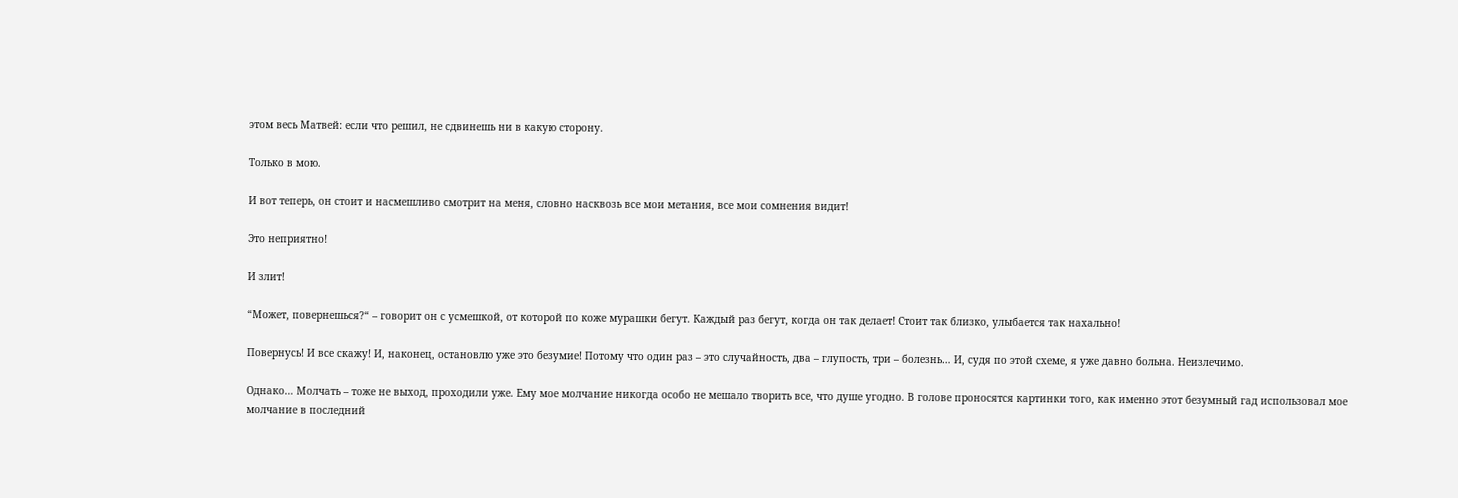этом весь Матвей: если что решил, не сдвинешь ни в какую сторону.

Только в мою.

И вот теперь, он стоит и насмешливо смотрит на меня, словно насквозь все мои метания, все мои сомнения видит!

Это неприятно!

И злит!

“Может, повернешься?“ – говорит он с усмешкой, от которой по коже мурашки бегут. Каждый раз бегут, когда он так делает! Стоит так близко, улыбается так нахально!

Повернусь! И все скажу! И, наконец, остановлю уже это безумие! Потому что один раз – это случайность, два – глупость, три – болезнь… И, судя по этой схеме, я уже давно больна. Неизлечимо.

Однако… Молчать – тоже не выход, проходили уже. Ему мое молчание никогда особо не мешало творить все, что душе угодно. В голове проносятся картинки того, как именно этот безумный гад использовал мое молчание в последний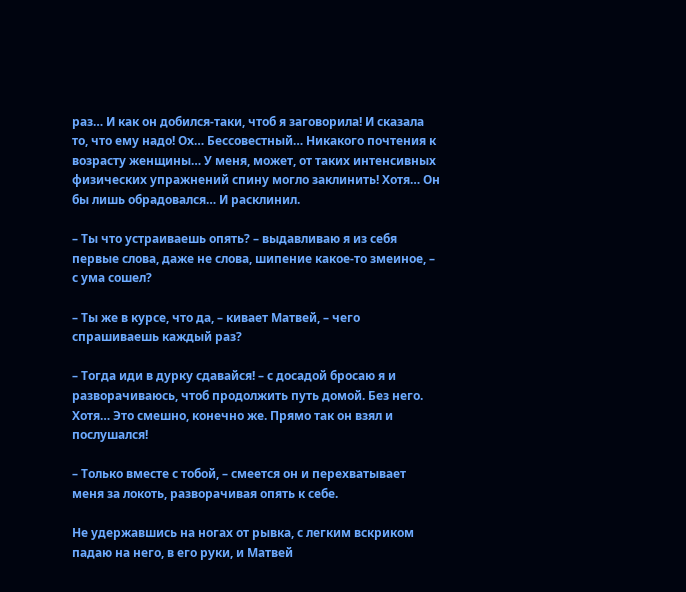раз… И как он добился-таки, чтоб я заговорила! И сказала то, что ему надо! Ох… Бессовестный… Никакого почтения к возрасту женщины… У меня, может, от таких интенсивных физических упражнений спину могло заклинить! Хотя… Он бы лишь обрадовался… И расклинил.

– Ты что устраиваешь опять? – выдавливаю я из себя первые слова, даже не слова, шипение какое-то змеиное, – с ума сошел?

– Ты же в курсе, что да, – кивает Матвей, – чего спрашиваешь каждый раз?

– Тогда иди в дурку сдавайся! – с досадой бросаю я и разворачиваюсь, чтоб продолжить путь домой. Без него. Хотя… Это смешно, конечно же. Прямо так он взял и послушался!

– Только вместе с тобой, – смеется он и перехватывает меня за локоть, разворачивая опять к себе.

Не удержавшись на ногах от рывка, с легким вскриком падаю на него, в его руки, и Матвей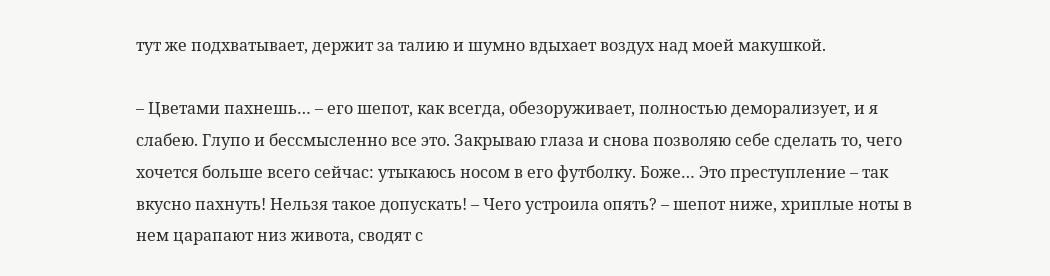тут же подхватывает, держит за талию и шумно вдыхает воздух над моей макушкой.

– Цветами пахнешь… – его шепот, как всегда, обезоруживает, полностью деморализует, и я слабею. Глупо и бессмысленно все это. Закрываю глаза и снова позволяю себе сделать то, чего хочется больше всего сейчас: утыкаюсь носом в его футболку. Боже… Это преступление – так вкусно пахнуть! Нельзя такое допускать! – Чего устроила опять? – шепот ниже, хриплые ноты в нем царапают низ живота, сводят с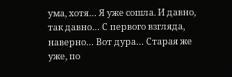ума, хотя… Я уже сошла. И давно, так давно… С первого взгляда, наверно… Вот дура… Старая же уже, по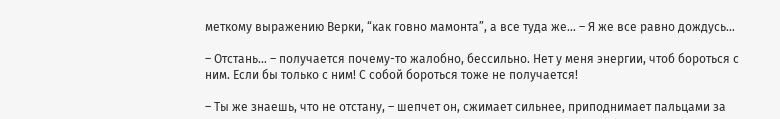меткому выражению Верки, “как говно мамонта”, а все туда же… – Я же все равно дождусь…

– Отстань… – получается почему-то жалобно, бессильно. Нет у меня энергии, чтоб бороться с ним. Если бы только с ним! С собой бороться тоже не получается!

– Ты же знаешь, что не отстану, – шепчет он, сжимает сильнее, приподнимает пальцами за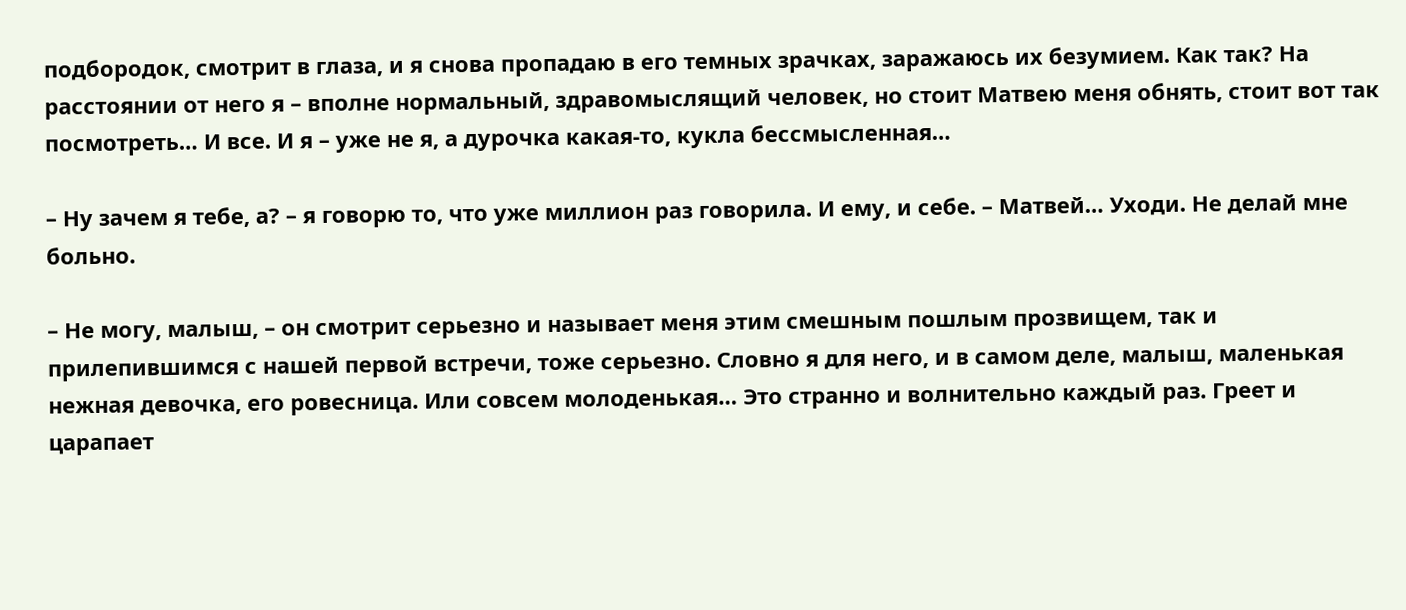подбородок, смотрит в глаза, и я снова пропадаю в его темных зрачках, заражаюсь их безумием. Как так? На расстоянии от него я – вполне нормальный, здравомыслящий человек, но стоит Матвею меня обнять, стоит вот так посмотреть… И все. И я – уже не я, а дурочка какая-то, кукла бессмысленная…

– Ну зачем я тебе, а? – я говорю то, что уже миллион раз говорила. И ему, и себе. – Матвей… Уходи. Не делай мне больно.

– Не могу, малыш, – он смотрит серьезно и называет меня этим смешным пошлым прозвищем, так и прилепившимся с нашей первой встречи, тоже серьезно. Словно я для него, и в самом деле, малыш, маленькая нежная девочка, его ровесница. Или совсем молоденькая… Это странно и волнительно каждый раз. Греет и царапает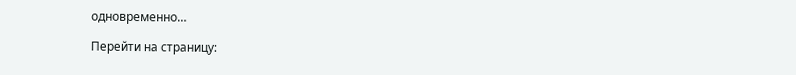одновременно…

Перейти на страницу: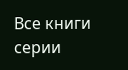Все книги серии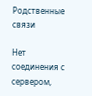Родственные связи

Нет соединения с сервером,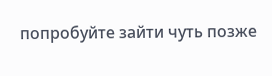попробуйте зайти чуть позже